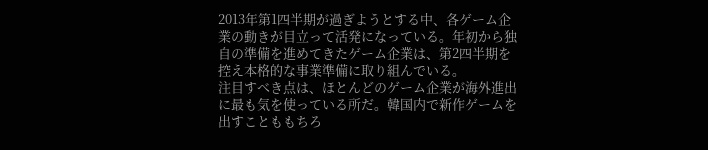2013年第1四半期が過ぎようとする中、各ゲーム企業の動きが目立って活発になっている。年初から独自の準備を進めてきたゲーム企業は、第2四半期を控え本格的な事業準備に取り組んでいる。
注目すべき点は、ほとんどのゲーム企業が海外進出に最も気を使っている所だ。韓国内で新作ゲームを出すことももちろ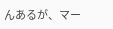んあるが、マー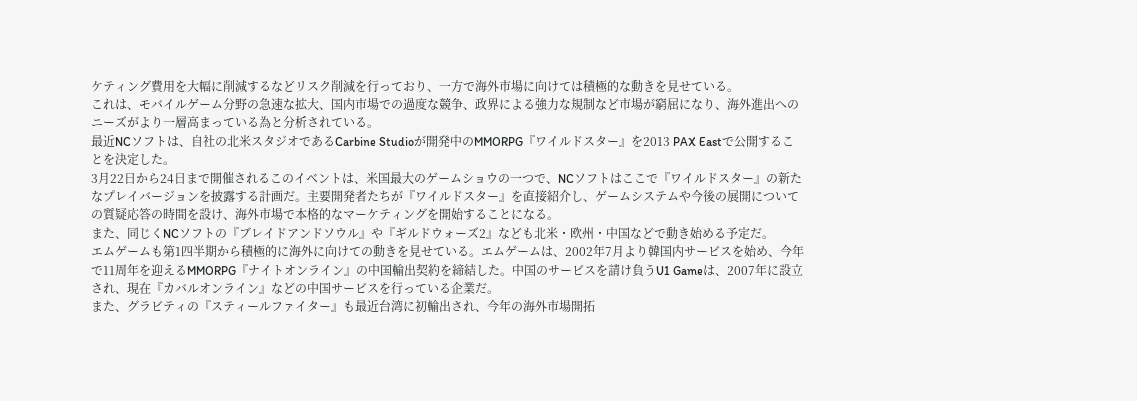ケティング費用を大幅に削減するなどリスク削減を行っており、一方で海外市場に向けては積極的な動きを見せている。
これは、モバイルゲーム分野の急速な拡大、国内市場での過度な競争、政界による強力な規制など市場が窮屈になり、海外進出へのニーズがより一層高まっている為と分析されている。
最近NCソフトは、自社の北米スタジオであるCarbine Studioが開発中のMMORPG『ワイルドスター』を2013 PAX Eastで公開することを決定した。
3月22日から24日まで開催されるこのイベントは、米国最大のゲームショウの一つで、NCソフトはここで『ワイルドスター』の新たなプレイバージョンを披露する計画だ。主要開発者たちが『ワイルドスター』を直接紹介し、ゲームシステムや今後の展開についての質疑応答の時間を設け、海外市場で本格的なマーケティングを開始することになる。
また、同じくNCソフトの『ブレイドアンドソウル』や『ギルドウォーズ2』なども北米・欧州・中国などで動き始める予定だ。
エムゲームも第1四半期から積極的に海外に向けての動きを見せている。エムゲームは、2002年7月より韓国内サービスを始め、今年で11周年を迎えるMMORPG『ナイトオンライン』の中国輸出契約を締結した。中国のサービスを請け負うU1 Gameは、2007年に設立され、現在『カバルオンライン』などの中国サービスを行っている企業だ。
また、グラビティの『スティールファイター』も最近台湾に初輸出され、今年の海外市場開拓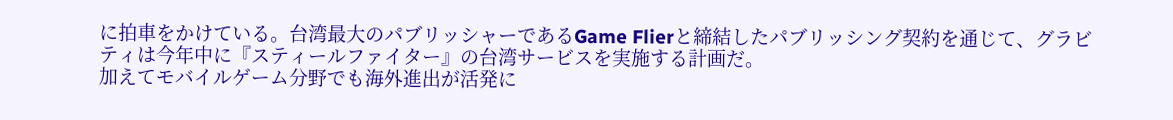に拍車をかけている。台湾最大のパブリッシャーであるGame Flierと締結したパブリッシング契約を通じて、グラビティは今年中に『スティールファイター』の台湾サービスを実施する計画だ。
加えてモバイルゲーム分野でも海外進出が活発に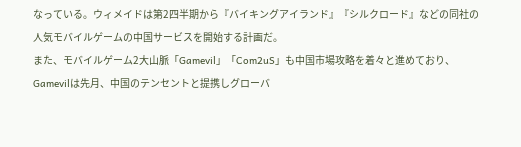なっている。ウィメイドは第2四半期から『バイキングアイランド』『シルクロード』などの同社の人気モバイルゲームの中国サービスを開始する計画だ。
また、モバイルゲーム2大山脈「Gamevil」「Com2uS」も中国市場攻略を着々と進めており、Gamevilは先月、中国のテンセントと提携しグローバ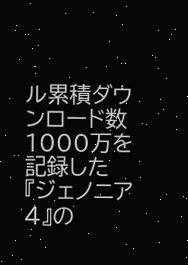ル累積ダウンロード数1000万を記録した『ジェノニア4』の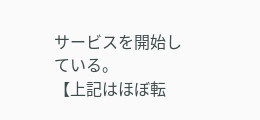サービスを開始している。
【上記はほぼ転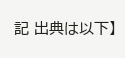記 出典は以下】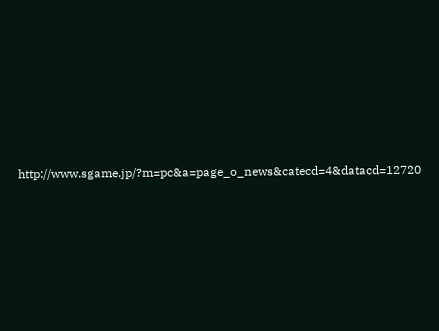http://www.sgame.jp/?m=pc&a=page_o_news&catecd=4&datacd=12720